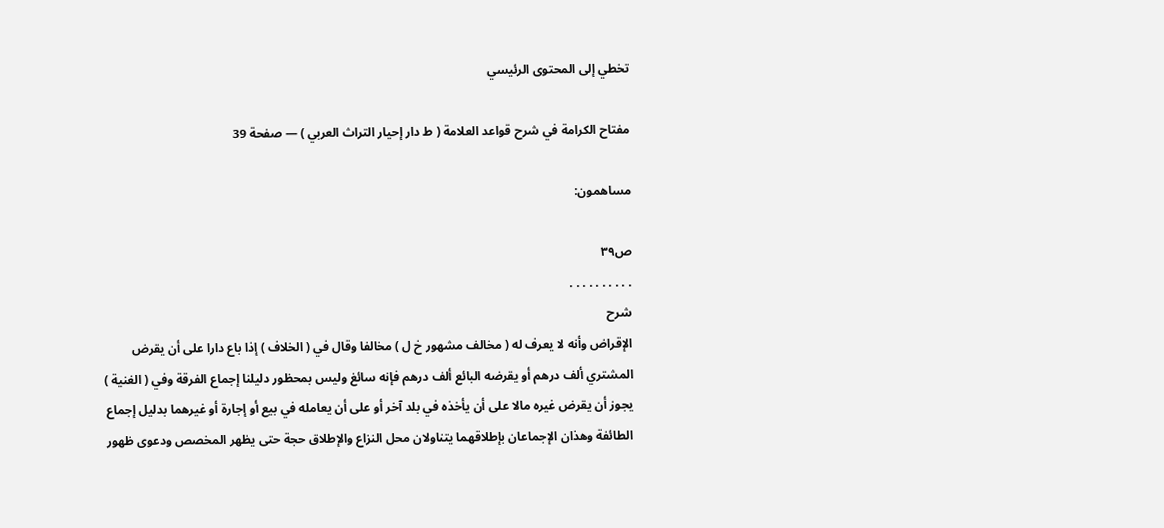تخطي إلى المحتوى الرئيسي

مفتاح الكرامة في شرح قواعد العلامة ( ط دار إحيار التراث العربي ) — صفحة 39

مساهمون:

ص٣٩
. . . . . . . . . .
شرح
الإقراض وأنه لا يعرف له ( مخالف مشهور خ ل ) مخالفا وقال في ( الخلاف ) إذا باع دارا على أن يقرض المشتري ألف درهم أو يقرضه البائع ألف درهم فإنه سائغ وليس بمحظور دليلنا إجماع الفرقة وفي ( الغنية ) يجوز أن يقرض غيره مالا على أن يأخذه في بلد آخر أو على أن يعامله في بيع أو إجارة أو غيرهما بدليل إجماع الطائفة وهذان الإجماعان بإطلاقهما يتناولان محل النزاع والإطلاق حجة حتى يظهر المخصص ودعوى ظهور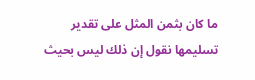ما كان بثمن المثل على تقدير تسليمها نقول إن ذلك ليس بحيث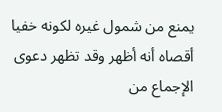يمنع من شمول غيره لكونه خفيا أقصاه أنه أظهر وقد تظهر دعوى الإجماع من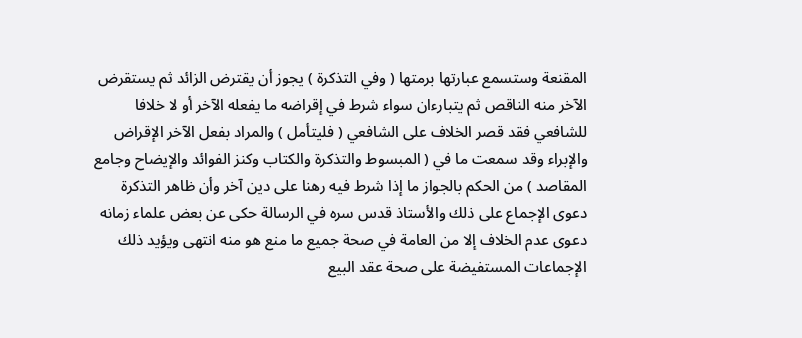المقنعة وستسمع عبارتها برمتها ( وفي التذكرة ) يجوز أن يقترض الزائد ثم يستقرض الآخر منه الناقص ثم يتبارءان سواء شرط في إقراضه ما يفعله الآخر أو لا خلافا للشافعي فقد قصر الخلاف على الشافعي ( فليتأمل ) والمراد بفعل الآخر الإقراض والإبراء وقد سمعت ما في ( المبسوط والتذكرة والكتاب وكنز الفوائد والإيضاح وجامع المقاصد ) من الحكم بالجواز ما إذا شرط فيه رهنا على دين آخر وأن ظاهر التذكرة دعوى الإجماع على ذلك والأستاذ قدس سره في الرسالة حكى عن بعض علماء زمانه دعوى عدم الخلاف إلا من العامة في صحة جميع ما منع هو منه انتهى ويؤيد ذلك الإجماعات المستفيضة على صحة عقد البيع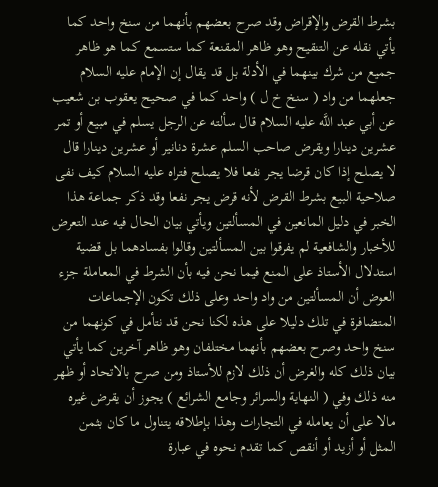بشرط القرض والإقراض وقد صرح بعضهم بأنهما من سنخ واحد كما يأتي نقله عن التنقيح وهو ظاهر المقنعة كما ستسمع كما هو ظاهر جميع من شرك بينهما في الأدلة بل قد يقال إن الإمام عليه السلام جعلهما من واد ( سنخ خ ل ) واحد كما في صحيح يعقوب بن شعيب عن أبي عبد اللَّه عليه السلام قال سألته عن الرجل يسلم في مبيع أو تمر عشرين دينارا ويقرض صاحب السلم عشرة دنانير أو عشرين دينارا قال لا يصلح إذا كان قرضا يجر نفعا فلا يصلح فتراه عليه السلام كيف نفى صلاحية البيع بشرط القرض لأنه قرض يجر نفعا وقد ذكر جماعة هذا الخبر في دليل المانعين في المسألتين ويأتي بيان الحال فيه عند التعرض للأخبار والشافعية لم يفرقوا بين المسألتين وقالوا بفسادهما بل قضية استدلال الأستاذ على المنع فيما نحن فيه بأن الشرط في المعاملة جزء العوض أن المسألتين من واد واحد وعلى ذلك تكون الإجماعات المتضافرة في تلك دليلا على هذه لكنا نحن قد نتأمل في كونهما من سنخ واحد وصرح بعضهم بأنهما مختلفان وهو ظاهر آخرين كما يأتي بيان ذلك كله والغرض أن ذلك لازم للأستاذ ومن صرح بالاتحاد أو ظهر منه ذلك وفي ( النهاية والسرائر وجامع الشرائع ) يجوز أن يقرض غيره مالا على أن يعامله في التجارات وهذا بإطلاقه يتناول ما كان بثمن المثل أو أزيد أو أنقص كما تقدم نحوه في عبارة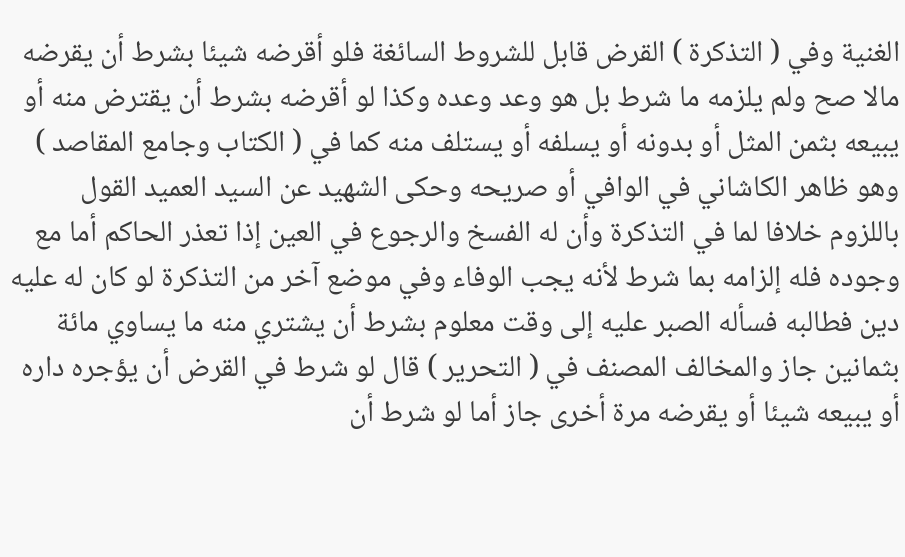الغنية وفي ( التذكرة ) القرض قابل للشروط السائغة فلو أقرضه شيئا بشرط أن يقرضه مالا صح ولم يلزمه ما شرط بل هو وعد وعده وكذا لو أقرضه بشرط أن يقترض منه أو يبيعه بثمن المثل أو بدونه أو يسلفه أو يستلف منه كما في ( الكتاب وجامع المقاصد ) وهو ظاهر الكاشاني في الوافي أو صريحه وحكى الشهيد عن السيد العميد القول باللزوم خلافا لما في التذكرة وأن له الفسخ والرجوع في العين إذا تعذر الحاكم أما مع وجوده فله إلزامه بما شرط لأنه يجب الوفاء وفي موضع آخر من التذكرة لو كان له عليه دين فطالبه فسأله الصبر عليه إلى وقت معلوم بشرط أن يشتري منه ما يساوي مائة بثمانين جاز والمخالف المصنف في ( التحرير ) قال لو شرط في القرض أن يؤجره داره أو يبيعه شيئا أو يقرضه مرة أخرى جاز أما لو شرط أن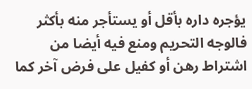يؤجره داره بأقل أو يستأجر منه بأكثر فالوجه التحريم ومنع فيه أيضا من اشتراط رهن أو كفيل على فرض آخر كما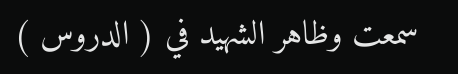سمعت وظاهر الشهيد في ( الدروس )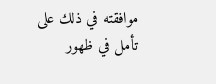موافقته في ذلك على تأمل في ظهور